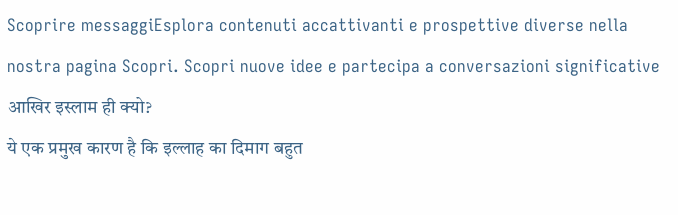Scoprire messaggiEsplora contenuti accattivanti e prospettive diverse nella nostra pagina Scopri. Scopri nuove idee e partecipa a conversazioni significative
आखिर इस्लाम ही क्यो?
ये एक प्रमुख कारण है कि इल्लाह का दिमाग बहुत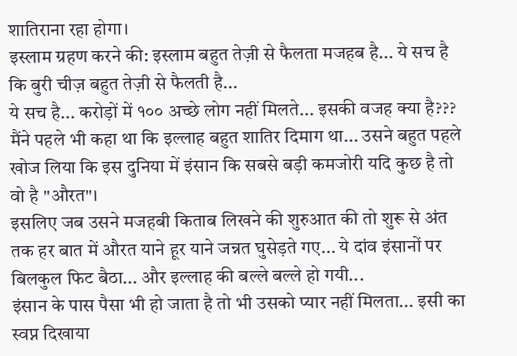शातिराना रहा होगा।
इस्लाम ग्रहण करने की: इस्लाम बहुत तेज़ी से फैलता मजहब है... ये सच है कि बुरी चीज़ बहुत तेज़ी से फैलती है...
ये सच है... करोड़ों में १०० अच्छे लोग नहीं मिलते... इसकी वजह क्या है???
मैंने पहले भी कहा था कि इल्लाह बहुत शातिर दिमाग था... उसने बहुत पहले खोज लिया कि इस दुनिया में इंसान कि सबसे बड़ी कमजोरी यदि कुछ है तो वो है "औरत"।
इसलिए जब उसने मजहबी किताब लिखने की शुरुआत की तो शुरू से अंत तक हर बात में औरत याने हूर याने जन्नत घुसेड़ते गए... ये दांव इंसानों पर बिलकुल फिट बैठा... और इल्लाह की बल्ले बल्ले हो गयी...
इंसान के पास पैसा भी हो जाता है तो भी उसको प्यार नहीं मिलता... इसी का स्वप्न दिखाया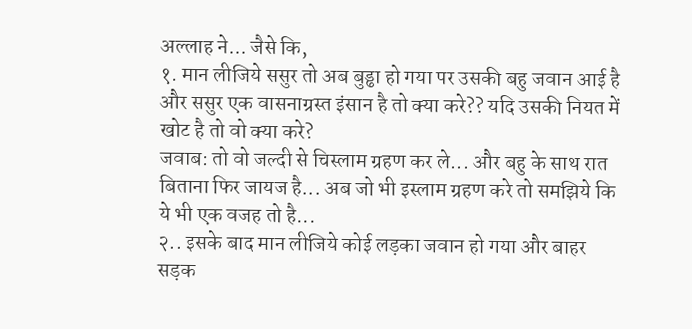अल्लाह ने... जैसे कि,
१. मान लीजिये ससुर तो अब बुड्ढा हो गया पर उसकी बहु जवान आई है और ससुर एक वासनाग्रस्त इंसान है तो क्या करे?? यदि उसकी नियत में खोट है तो वो क्या करे?
जवाब: तो वो जल्दी से चिस्लाम ग्रहण कर ले... और बहु के साथ रात बिताना फिर जायज है... अब जो भी इस्लाम ग्रहण करे तो समझिये कि ये भी एक वजह तो है...
२.. इसके बाद मान लीजिये कोई लड़का जवान हो गया और बाहर सड़क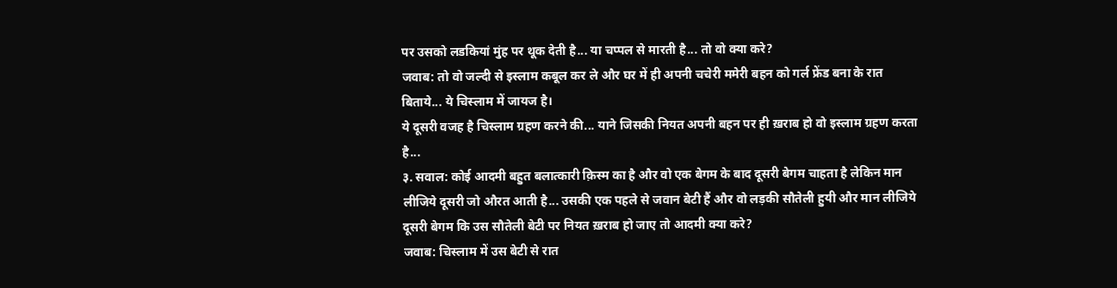पर उसको लडकियां मुंह पर थूक देती है... या चप्पल से मारती है... तो वो क्या करे?
जवाब: तो वो जल्दी से इस्लाम कबूल कर ले और घर में ही अपनी चचेरी ममेरी बहन को गर्ल फ्रेंड बना के रात बिताये... ये चिस्लाम में जायज है।
ये दूसरी वजह है चिस्लाम ग्रहण करने की... याने जिसकी नियत अपनी बहन पर ही ख़राब हो वो इस्लाम ग्रहण करता है...
३. सवाल: कोई आदमी बहुत बलात्कारी क़िस्म का है और वो एक बेगम के बाद दूसरी बेगम चाहता है लेकिन मान लीजिये दूसरी जो औरत आती है... उसकी एक पहले से जवान बेटी हैं और वो लड़की सौतेली हुयी और मान लीजिये दूसरी बेगम कि उस सौतेली बेटी पर नियत ख़राब हो जाए तो आदमी क्या करे?
जवाब: चिस्लाम में उस बेटी से रात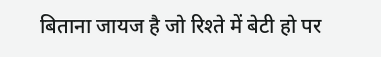बिताना जायज है जो रिश्ते में बेटी हो पर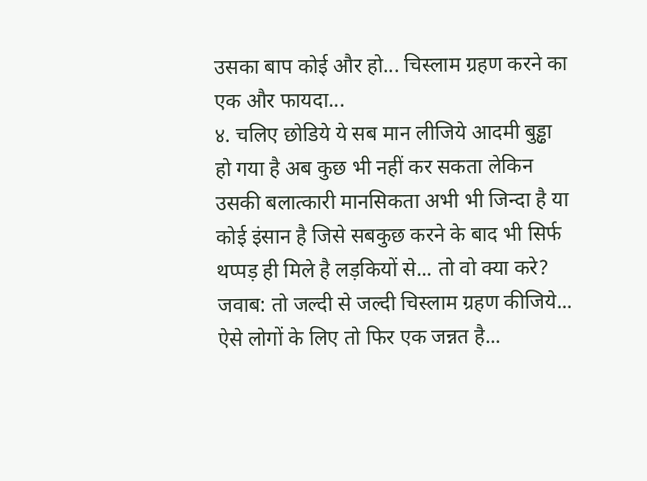उसका बाप कोई और हो... चिस्लाम ग्रहण करने का एक और फायदा...
४. चलिए छोडिये ये सब मान लीजिये आदमी बुड्ढा हो गया है अब कुछ भी नहीं कर सकता लेकिन उसकी बलात्कारी मानसिकता अभी भी जिन्दा है या कोई इंसान है जिसे सबकुछ करने के बाद भी सिर्फ थप्पड़ ही मिले है लड़कियों से... तो वो क्या करे?
जवाब: तो जल्दी से जल्दी चिस्लाम ग्रहण कीजिये... ऐसे लोगों के लिए तो फिर एक जन्नत है...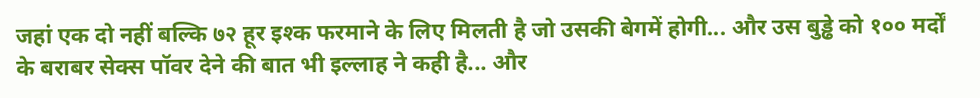जहां एक दो नहीं बल्कि ७२ हूर इश्क फरमाने के लिए मिलती है जो उसकी बेगमें होगी... और उस बुड्ढे को १०० मर्दों के बराबर सेक्स पॉवर देने की बात भी इल्लाह ने कही है... और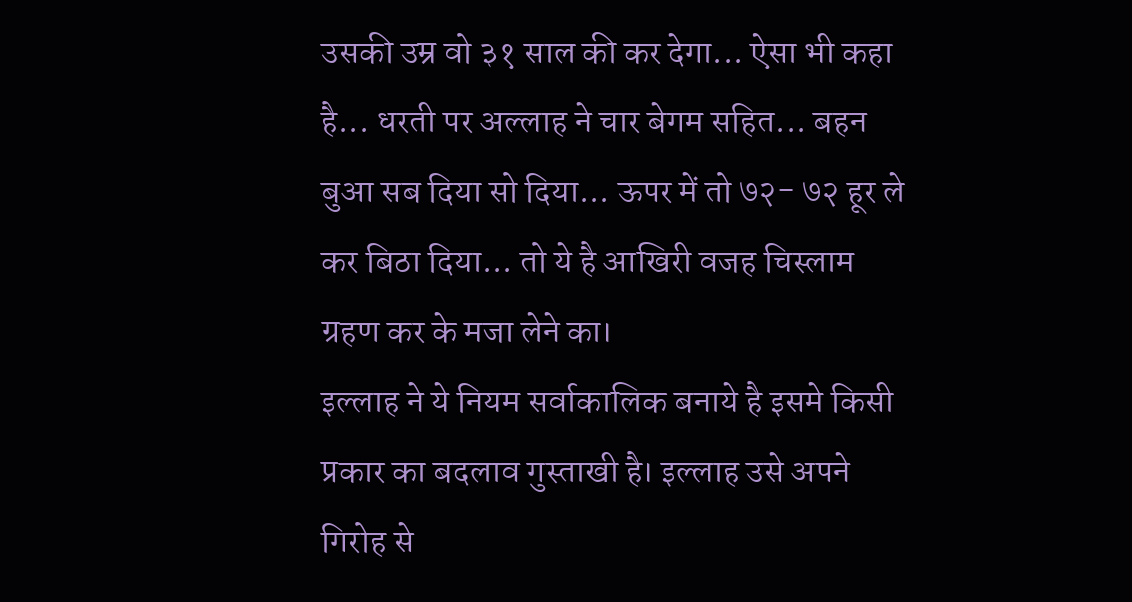उसकी उम्र वो ३१ साल की कर देगा... ऐसा भी कहा है... धरती पर अल्लाह ने चार बेगम सहित... बहन बुआ सब दिया सो दिया... ऊपर में तो ७२- ७२ हूर ले कर बिठा दिया... तो ये है आखिरी वजह चिस्लाम ग्रहण कर के मजा लेने का।
इल्लाह ने ये नियम सर्वाकालिक बनाये है इसमे किसी प्रकार का बदलाव गुस्ताखी है। इल्लाह उसे अपने गिरोह से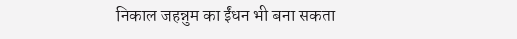निकाल जहन्नुम का ईंधन भी बना सकता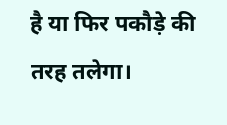है या फिर पकौड़े की तरह तलेगा।